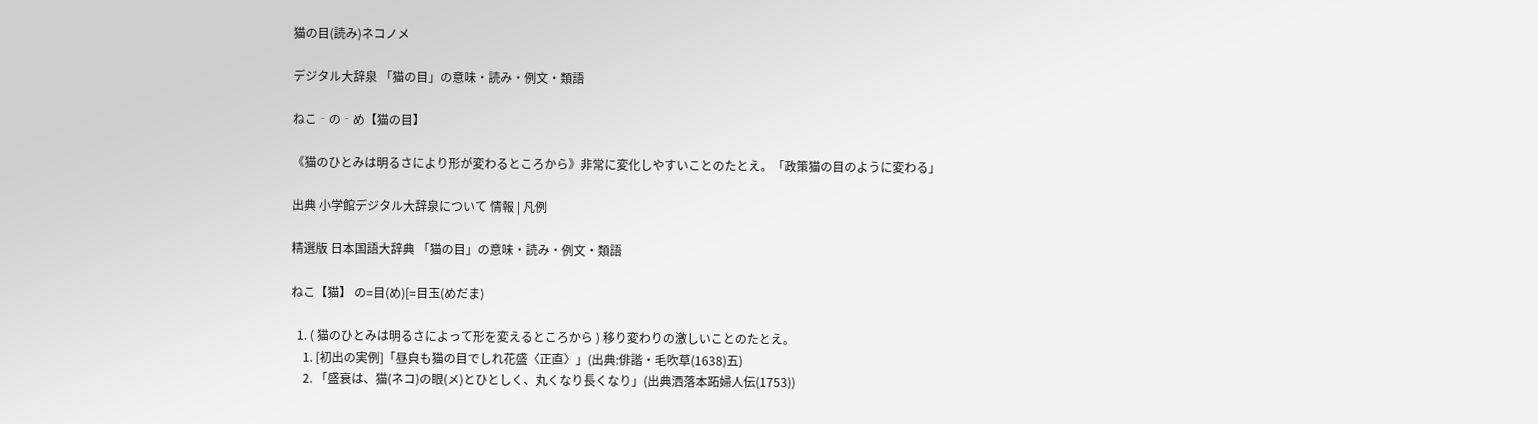猫の目(読み)ネコノメ

デジタル大辞泉 「猫の目」の意味・読み・例文・類語

ねこ‐の‐め【猫の目】

《猫のひとみは明るさにより形が変わるところから》非常に変化しやすいことのたとえ。「政策猫の目のように変わる」

出典 小学館デジタル大辞泉について 情報 | 凡例

精選版 日本国語大辞典 「猫の目」の意味・読み・例文・類語

ねこ【猫】 の=目(め)[=目玉(めだま)

  1. ( 猫のひとみは明るさによって形を変えるところから ) 移り変わりの激しいことのたとえ。
    1. [初出の実例]「昼㒵も猫の目でしれ花盛〈正直〉」(出典:俳諧・毛吹草(1638)五)
    2. 「盛衰は、猫(ネコ)の眼(メ)とひとしく、丸くなり長くなり」(出典洒落本跖婦人伝(1753))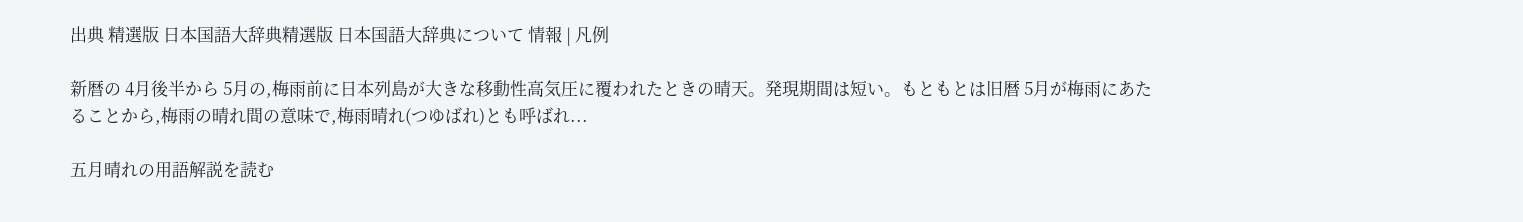出典 精選版 日本国語大辞典精選版 日本国語大辞典について 情報 | 凡例

新暦の 4月後半から 5月の,梅雨前に日本列島が大きな移動性高気圧に覆われたときの晴天。発現期間は短い。もともとは旧暦 5月が梅雨にあたることから,梅雨の晴れ間の意味で,梅雨晴れ(つゆばれ)とも呼ばれ...

五月晴れの用語解説を読む